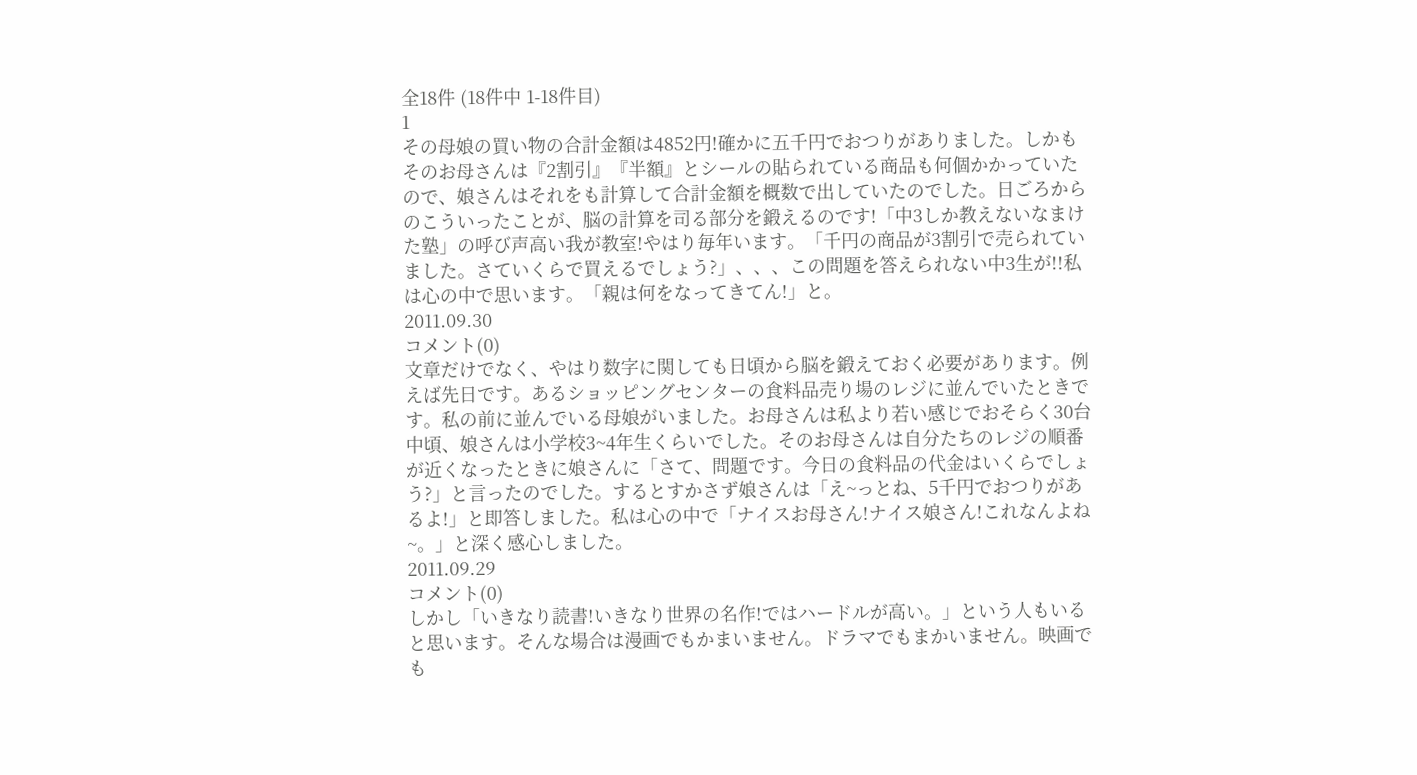全18件 (18件中 1-18件目)
1
その母娘の買い物の合計金額は4852円!確かに五千円でおつりがありました。しかもそのお母さんは『2割引』『半額』とシールの貼られている商品も何個かかっていたので、娘さんはそれをも計算して合計金額を概数で出していたのでした。日ごろからのこういったことが、脳の計算を司る部分を鍛えるのです!「中3しか教えないなまけた塾」の呼び声高い我が教室!やはり毎年います。「千円の商品が3割引で売られていました。さていくらで買えるでしょう?」、、、この問題を答えられない中3生が!!私は心の中で思います。「親は何をなってきてん!」と。
2011.09.30
コメント(0)
文章だけでなく、やはり数字に関しても日頃から脳を鍛えておく必要があります。例えば先日です。あるショッピングセンターの食料品売り場のレジに並んでいたときです。私の前に並んでいる母娘がいました。お母さんは私より若い感じでおそらく30台中頃、娘さんは小学校3~4年生くらいでした。そのお母さんは自分たちのレジの順番が近くなったときに娘さんに「さて、問題です。今日の食料品の代金はいくらでしょう?」と言ったのでした。するとすかさず娘さんは「え~っとね、5千円でおつりがあるよ!」と即答しました。私は心の中で「ナイスお母さん!ナイス娘さん!これなんよね~。」と深く感心しました。
2011.09.29
コメント(0)
しかし「いきなり読書!いきなり世界の名作!ではハードルが高い。」という人もいると思います。そんな場合は漫画でもかまいません。ドラマでもまかいません。映画でも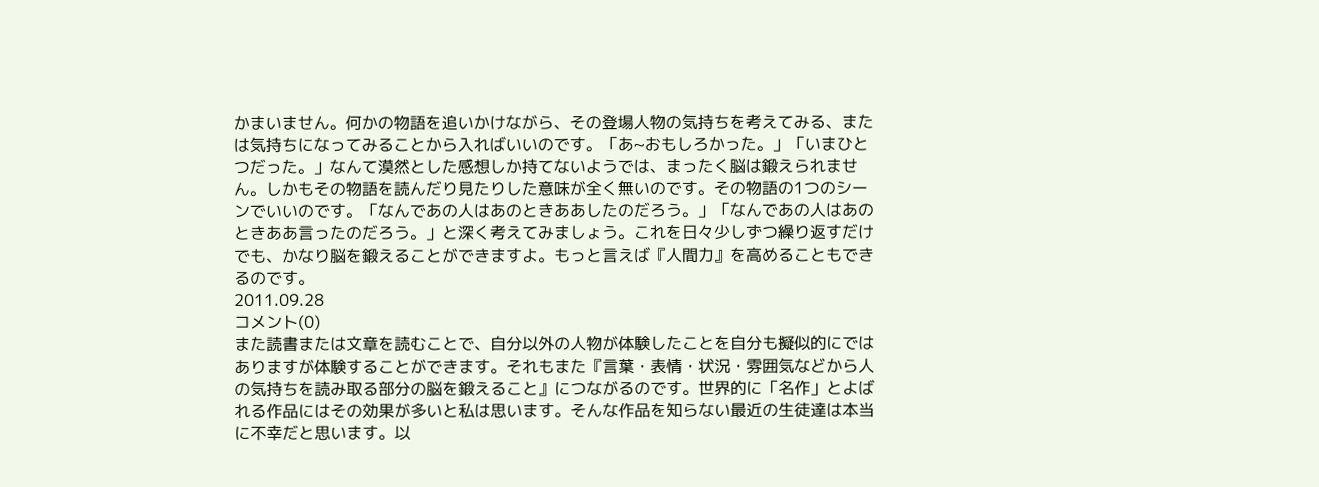かまいません。何かの物語を追いかけながら、その登場人物の気持ちを考えてみる、または気持ちになってみることから入ればいいのです。「あ~おもしろかった。」「いまひとつだった。」なんて漠然とした感想しか持てないようでは、まったく脳は鍛えられません。しかもその物語を読んだり見たりした意味が全く無いのです。その物語の1つのシーンでいいのです。「なんであの人はあのときああしたのだろう。」「なんであの人はあのときああ言ったのだろう。」と深く考えてみましょう。これを日々少しずつ繰り返すだけでも、かなり脳を鍛えることができますよ。もっと言えば『人間力』を高めることもできるのです。
2011.09.28
コメント(0)
また読書または文章を読むことで、自分以外の人物が体験したことを自分も擬似的にではありますが体験することができます。それもまた『言葉・表情・状況・雰囲気などから人の気持ちを読み取る部分の脳を鍛えること』につながるのです。世界的に「名作」とよばれる作品にはその効果が多いと私は思います。そんな作品を知らない最近の生徒達は本当に不幸だと思います。以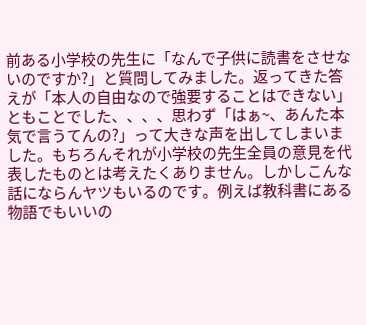前ある小学校の先生に「なんで子供に読書をさせないのですか?」と質問してみました。返ってきた答えが「本人の自由なので強要することはできない」ともことでした、、、、思わず「はぁ~、あんた本気で言うてんの?」って大きな声を出してしまいました。もちろんそれが小学校の先生全員の意見を代表したものとは考えたくありません。しかしこんな話にならんヤツもいるのです。例えば教科書にある物語でもいいの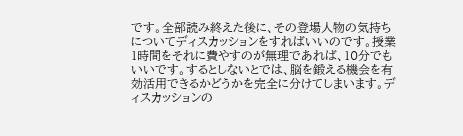です。全部読み終えた後に、その登場人物の気持ちについてディスカッションをすればいいのです。授業1時間をそれに費やすのが無理であれば、10分でもいいです。するとしないとでは、脳を鍛える機会を有効活用できるかどうかを完全に分けてしまいます。ディスカッションの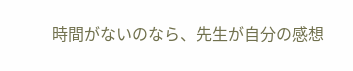時間がないのなら、先生が自分の感想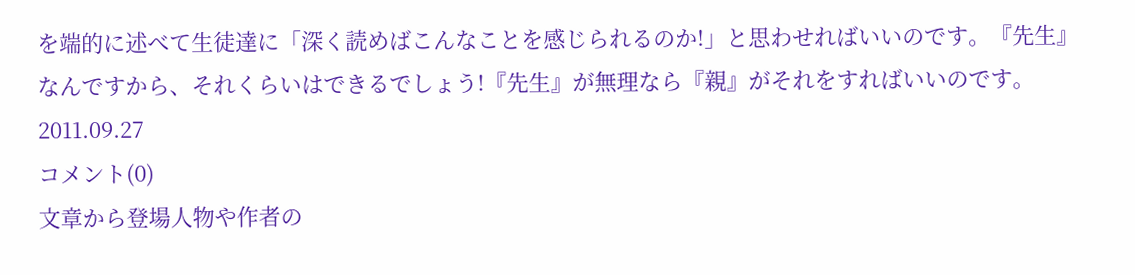を端的に述べて生徒達に「深く読めばこんなことを感じられるのか!」と思わせればいいのです。『先生』なんですから、それくらいはできるでしょう!『先生』が無理なら『親』がそれをすればいいのです。
2011.09.27
コメント(0)
文章から登場人物や作者の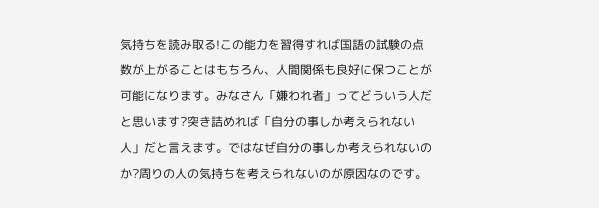気持ちを読み取る!この能力を習得すれば国語の試験の点数が上がることはもちろん、人間関係も良好に保つことが可能になります。みなさん「嫌われ者」ってどういう人だと思います?突き詰めれば「自分の事しか考えられない人」だと言えます。ではなぜ自分の事しか考えられないのか?周りの人の気持ちを考えられないのが原因なのです。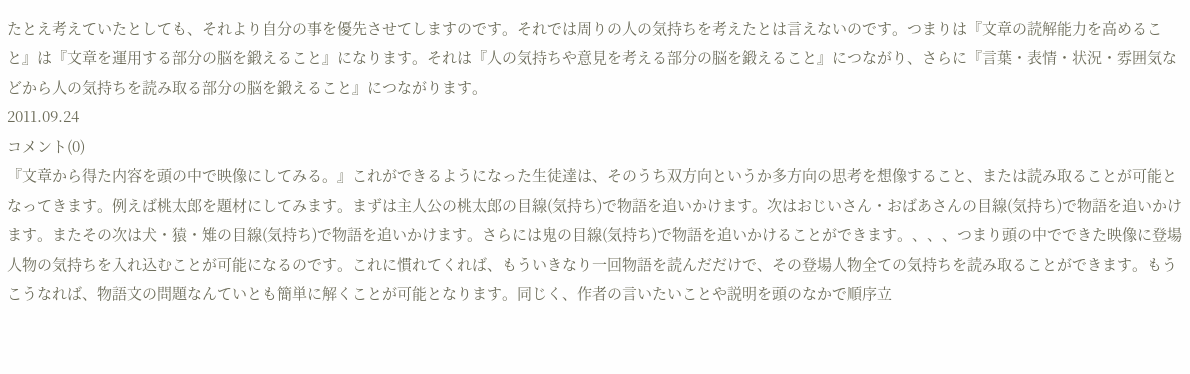たとえ考えていたとしても、それより自分の事を優先させてしますのです。それでは周りの人の気持ちを考えたとは言えないのです。つまりは『文章の読解能力を高めること』は『文章を運用する部分の脳を鍛えること』になります。それは『人の気持ちや意見を考える部分の脳を鍛えること』につながり、さらに『言葉・表情・状況・雰囲気などから人の気持ちを読み取る部分の脳を鍛えること』につながります。
2011.09.24
コメント(0)
『文章から得た内容を頭の中で映像にしてみる。』これができるようになった生徒達は、そのうち双方向というか多方向の思考を想像すること、または読み取ることが可能となってきます。例えば桃太郎を題材にしてみます。まずは主人公の桃太郎の目線(気持ち)で物語を追いかけます。次はおじいさん・おばあさんの目線(気持ち)で物語を追いかけます。またその次は犬・猿・雉の目線(気持ち)で物語を追いかけます。さらには鬼の目線(気持ち)で物語を追いかけることができます。、、、つまり頭の中でできた映像に登場人物の気持ちを入れ込むことが可能になるのです。これに慣れてくれば、もういきなり一回物語を読んだだけで、その登場人物全ての気持ちを読み取ることができます。もうこうなれば、物語文の問題なんていとも簡単に解くことが可能となります。同じく、作者の言いたいことや説明を頭のなかで順序立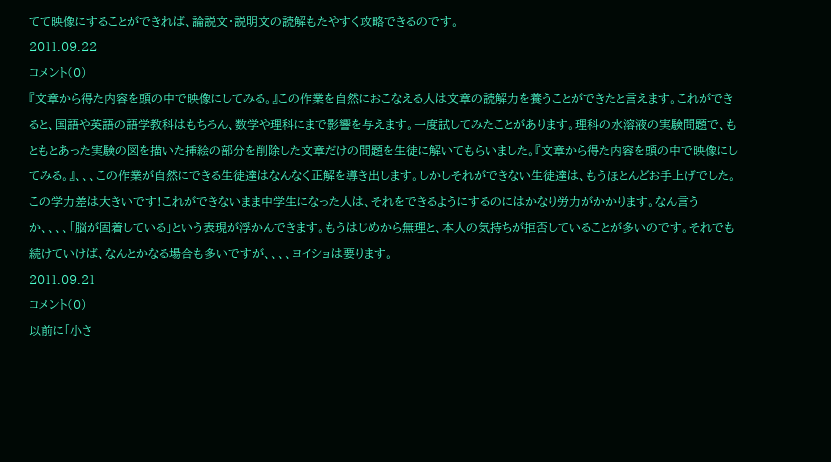てて映像にすることができれば、論説文・説明文の読解もたやすく攻略できるのです。
2011.09.22
コメント(0)
『文章から得た内容を頭の中で映像にしてみる。』この作業を自然におこなえる人は文章の読解力を養うことができたと言えます。これができると、国語や英語の語学教科はもちろん、数学や理科にまで影響を与えます。一度試してみたことがあります。理科の水溶液の実験問題で、もともとあった実験の図を描いた挿絵の部分を削除した文章だけの問題を生徒に解いてもらいました。『文章から得た内容を頭の中で映像にしてみる。』、、、この作業が自然にできる生徒達はなんなく正解を導き出します。しかしそれができない生徒達は、もうほとんどお手上げでした。この学力差は大きいです!これができないまま中学生になった人は、それをできるようにするのにはかなり労力がかかります。なん言うか、、、、「脳が固着している」という表現が浮かんできます。もうはじめから無理と、本人の気持ちが拒否していることが多いのです。それでも続けていけば、なんとかなる場合も多いですが、、、、ヨイショは要ります。
2011.09.21
コメント(0)
以前に「小さ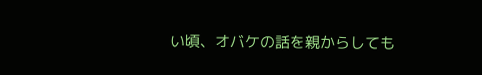い頃、オバケの話を親からしても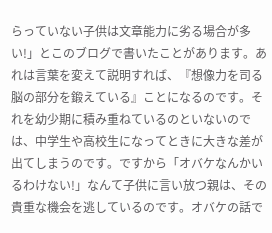らっていない子供は文章能力に劣る場合が多い!」とこのブログで書いたことがあります。あれは言葉を変えて説明すれば、『想像力を司る脳の部分を鍛えている』ことになるのです。それを幼少期に積み重ねているのといないのでは、中学生や高校生になってときに大きな差が出てしまうのです。ですから「オバケなんかいるわけない!」なんて子供に言い放つ親は、その貴重な機会を逃しているのです。オバケの話で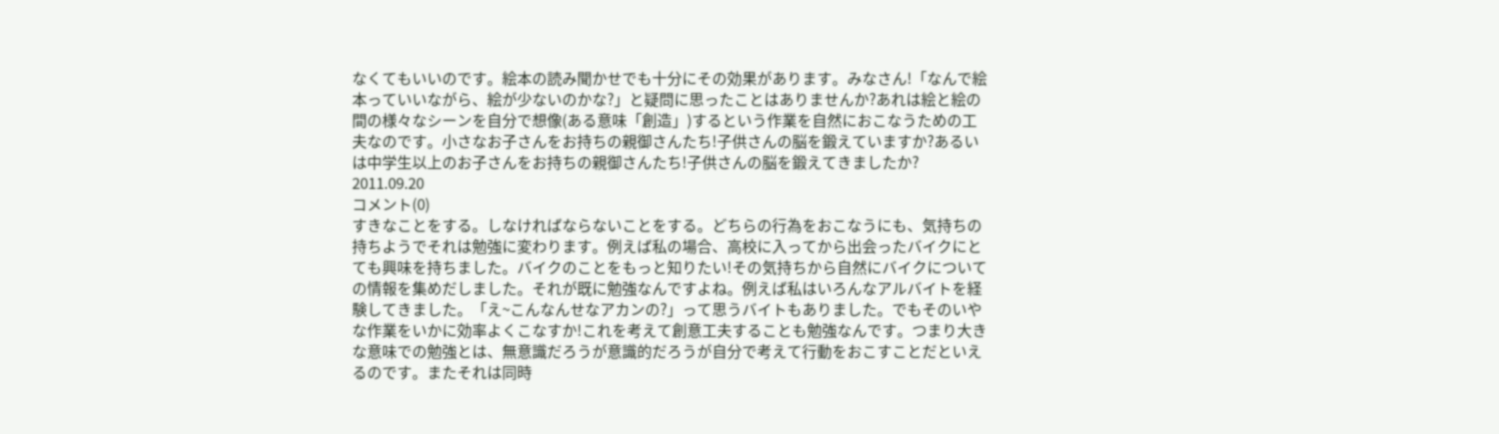なくてもいいのです。絵本の読み聞かせでも十分にその効果があります。みなさん!「なんで絵本っていいながら、絵が少ないのかな?」と疑問に思ったことはありませんか?あれは絵と絵の間の様々なシーンを自分で想像(ある意味「創造」)するという作業を自然におこなうための工夫なのです。小さなお子さんをお持ちの親御さんたち!子供さんの脳を鍛えていますか?あるいは中学生以上のお子さんをお持ちの親御さんたち!子供さんの脳を鍛えてきましたか?
2011.09.20
コメント(0)
すきなことをする。しなければならないことをする。どちらの行為をおこなうにも、気持ちの持ちようでそれは勉強に変わります。例えば私の場合、高校に入ってから出会ったバイクにとても興味を持ちました。バイクのことをもっと知りたい!その気持ちから自然にバイクについての情報を集めだしました。それが既に勉強なんですよね。例えば私はいろんなアルバイトを経験してきました。「え~こんなんせなアカンの?」って思うバイトもありました。でもそのいやな作業をいかに効率よくこなすか!これを考えて創意工夫することも勉強なんです。つまり大きな意味での勉強とは、無意識だろうが意識的だろうが自分で考えて行動をおこすことだといえるのです。またそれは同時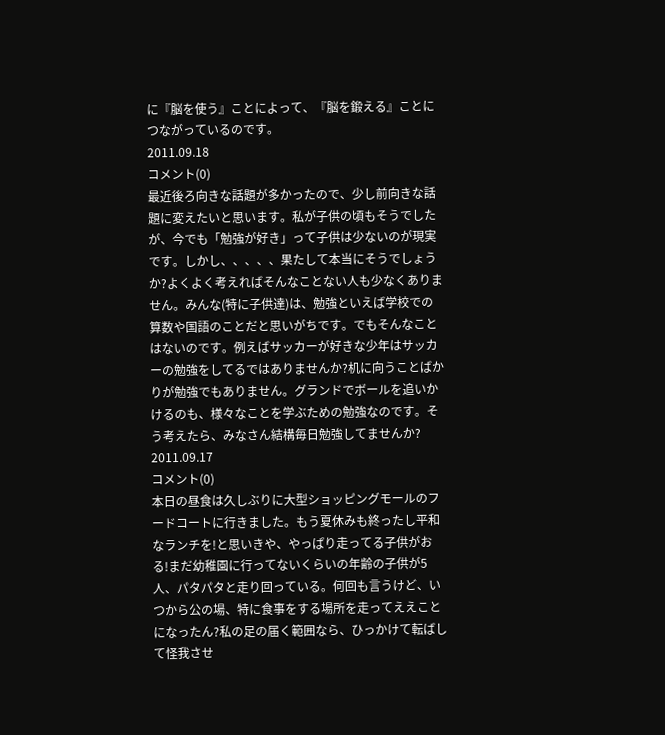に『脳を使う』ことによって、『脳を鍛える』ことにつながっているのです。
2011.09.18
コメント(0)
最近後ろ向きな話題が多かったので、少し前向きな話題に変えたいと思います。私が子供の頃もそうでしたが、今でも「勉強が好き」って子供は少ないのが現実です。しかし、、、、、果たして本当にそうでしょうか?よくよく考えればそんなことない人も少なくありません。みんな(特に子供達)は、勉強といえば学校での算数や国語のことだと思いがちです。でもそんなことはないのです。例えばサッカーが好きな少年はサッカーの勉強をしてるではありませんか?机に向うことばかりが勉強でもありません。グランドでボールを追いかけるのも、様々なことを学ぶための勉強なのです。そう考えたら、みなさん結構毎日勉強してませんか?
2011.09.17
コメント(0)
本日の昼食は久しぶりに大型ショッピングモールのフードコートに行きました。もう夏休みも終ったし平和なランチを!と思いきや、やっぱり走ってる子供がおる!まだ幼稚園に行ってないくらいの年齢の子供が5人、パタパタと走り回っている。何回も言うけど、いつから公の場、特に食事をする場所を走ってええことになったん?私の足の届く範囲なら、ひっかけて転ばして怪我させ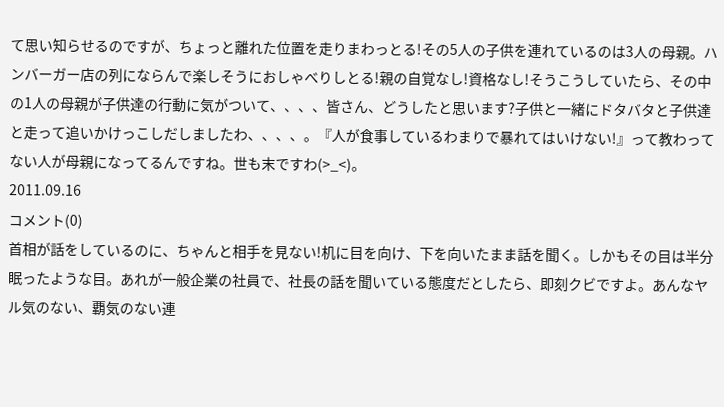て思い知らせるのですが、ちょっと離れた位置を走りまわっとる!その5人の子供を連れているのは3人の母親。ハンバーガー店の列にならんで楽しそうにおしゃべりしとる!親の自覚なし!資格なし!そうこうしていたら、その中の1人の母親が子供達の行動に気がついて、、、、皆さん、どうしたと思います?子供と一緒にドタバタと子供達と走って追いかけっこしだしましたわ、、、、。『人が食事しているわまりで暴れてはいけない!』って教わってない人が母親になってるんですね。世も末ですわ(>_<)。
2011.09.16
コメント(0)
首相が話をしているのに、ちゃんと相手を見ない!机に目を向け、下を向いたまま話を聞く。しかもその目は半分眠ったような目。あれが一般企業の社員で、社長の話を聞いている態度だとしたら、即刻クビですよ。あんなヤル気のない、覇気のない連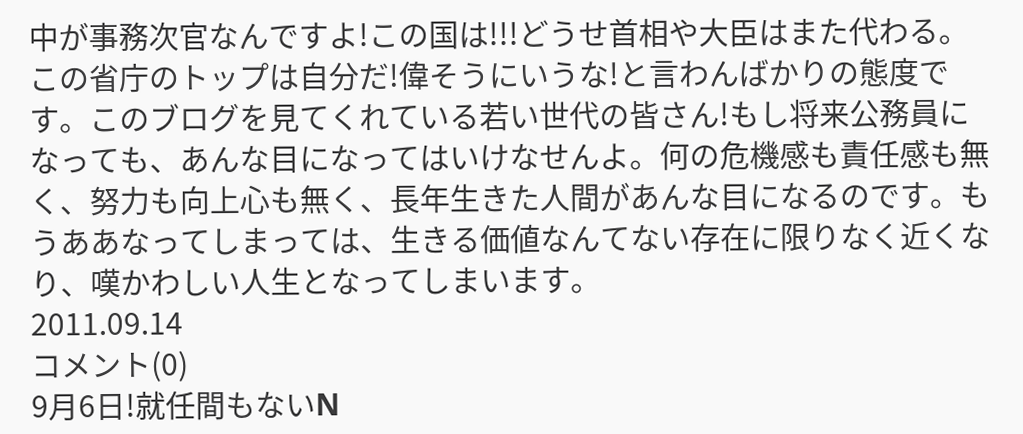中が事務次官なんですよ!この国は!!!どうせ首相や大臣はまた代わる。この省庁のトップは自分だ!偉そうにいうな!と言わんばかりの態度です。このブログを見てくれている若い世代の皆さん!もし将来公務員になっても、あんな目になってはいけなせんよ。何の危機感も責任感も無く、努力も向上心も無く、長年生きた人間があんな目になるのです。もうああなってしまっては、生きる価値なんてない存在に限りなく近くなり、嘆かわしい人生となってしまいます。
2011.09.14
コメント(0)
9月6日!就任間もないN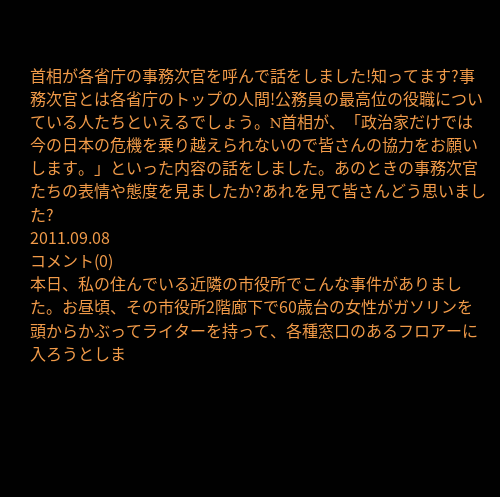首相が各省庁の事務次官を呼んで話をしました!知ってます?事務次官とは各省庁のトップの人間!公務員の最高位の役職についている人たちといえるでしょう。N首相が、「政治家だけでは今の日本の危機を乗り越えられないので皆さんの協力をお願いします。」といった内容の話をしました。あのときの事務次官たちの表情や態度を見ましたか?あれを見て皆さんどう思いました?
2011.09.08
コメント(0)
本日、私の住んでいる近隣の市役所でこんな事件がありました。お昼頃、その市役所2階廊下で60歳台の女性がガソリンを頭からかぶってライターを持って、各種窓口のあるフロアーに入ろうとしま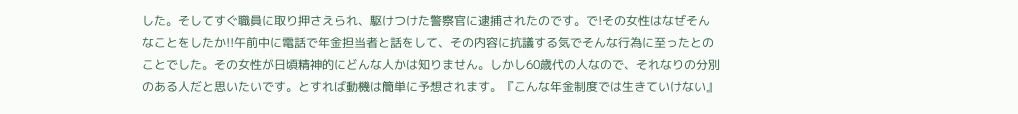した。そしてすぐ職員に取り押さえられ、駆けつけた警察官に逮捕されたのです。で!その女性はなぜそんなことをしたか!!午前中に電話で年金担当者と話をして、その内容に抗議する気でそんな行為に至ったとのことでした。その女性が日頃精神的にどんな人かは知りません。しかし60歳代の人なので、それなりの分別のある人だと思いたいです。とすれば動機は簡単に予想されます。『こんな年金制度では生きていけない』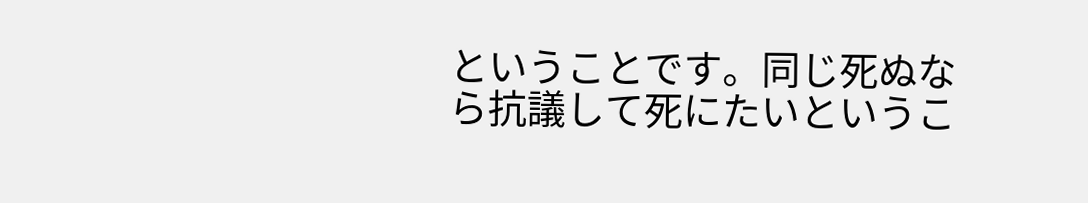ということです。同じ死ぬなら抗議して死にたいというこ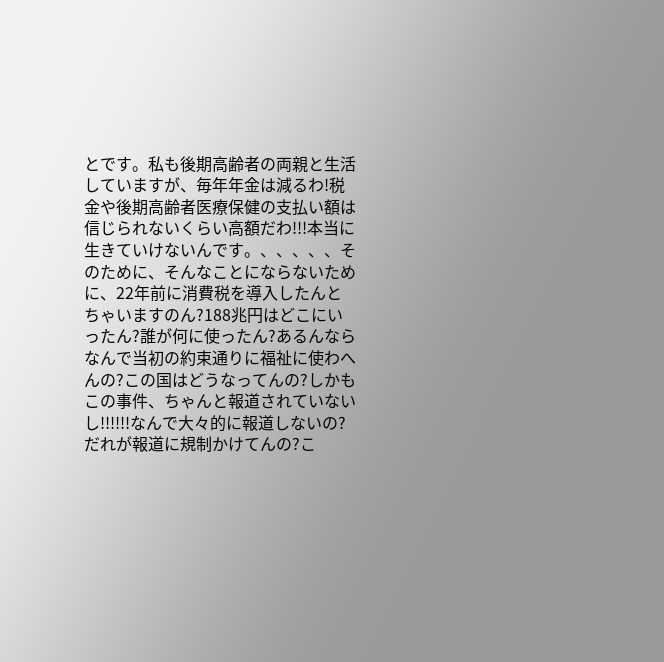とです。私も後期高齢者の両親と生活していますが、毎年年金は減るわ!税金や後期高齢者医療保健の支払い額は信じられないくらい高額だわ!!!本当に生きていけないんです。、、、、、そのために、そんなことにならないために、22年前に消費税を導入したんとちゃいますのん?188兆円はどこにいったん?誰が何に使ったん?あるんならなんで当初の約束通りに福祉に使わへんの?この国はどうなってんの?しかもこの事件、ちゃんと報道されていないし!!!!!!なんで大々的に報道しないの?だれが報道に規制かけてんの?こ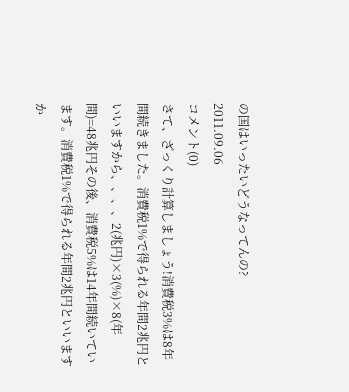の国はいったいどうなってんの?
2011.09.06
コメント(0)
さて、ざっくり計算しましょう!消費税3%は8年間続きました。消費税1%で得られる年間2兆円といいますから、、、、2(兆円)×3(%)×8(年間)=48兆円その後、消費税5%は14年間続いています。消費税1%で得られる年間2兆円といいますか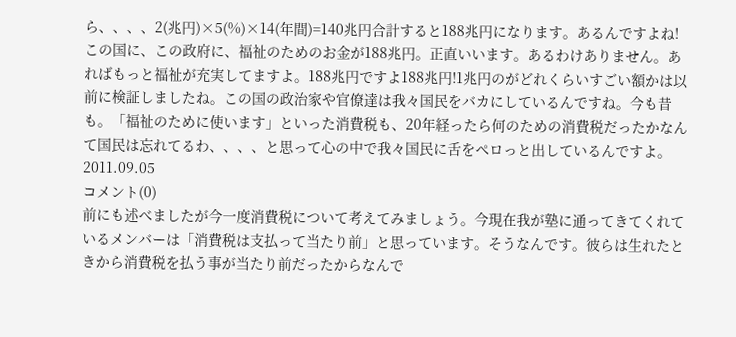ら、、、、2(兆円)×5(%)×14(年間)=140兆円合計すると188兆円になります。あるんですよね!この国に、この政府に、福祉のためのお金が188兆円。正直いいます。あるわけありません。あればもっと福祉が充実してますよ。188兆円ですよ188兆円!1兆円のがどれくらいすごい額かは以前に検証しましたね。この国の政治家や官僚達は我々国民をバカにしているんですね。今も昔も。「福祉のために使います」といった消費税も、20年経ったら何のための消費税だったかなんて国民は忘れてるわ、、、、と思って心の中で我々国民に舌をぺロっと出しているんですよ。
2011.09.05
コメント(0)
前にも述べましたが今一度消費税について考えてみましょう。今現在我が塾に通ってきてくれているメンバーは「消費税は支払って当たり前」と思っています。そうなんです。彼らは生れたときから消費税を払う事が当たり前だったからなんで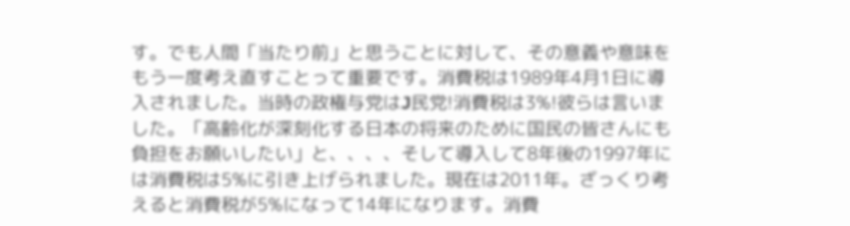す。でも人間「当たり前」と思うことに対して、その意義や意味をもう一度考え直すことって重要です。消費税は1989年4月1日に導入されました。当時の政権与党はJ民党!消費税は3%!彼らは言いました。「高齢化が深刻化する日本の将来のために国民の皆さんにも負担をお願いしたい」と、、、、そして導入して8年後の1997年には消費税は5%に引き上げられました。現在は2011年。ざっくり考えると消費税が5%になって14年になります。消費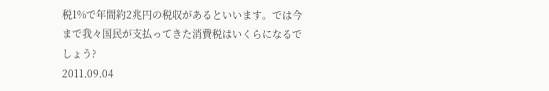税1%で年間約2兆円の税収があるといいます。では今まで我々国民が支払ってきた消費税はいくらになるでしょう?
2011.09.04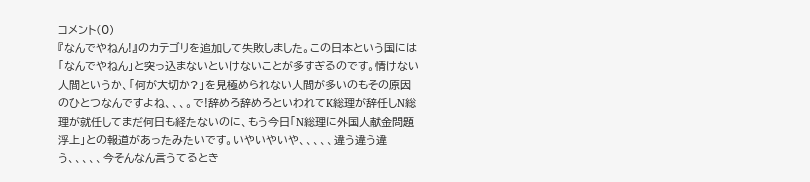コメント(0)
『なんでやねん!』のカテゴリを追加して失敗しました。この日本という国には「なんでやねん」と突っ込まないといけないことが多すぎるのです。情けない人間というか、「何が大切か?」を見極められない人間が多いのもその原因のひとつなんですよね、、、。で!辞めろ辞めろといわれてK総理が辞任しN総理が就任してまだ何日も経たないのに、もう今日「N総理に外国人献金問題浮上」との報道があったみたいです。いやいやいや、、、、、違う違う違う、、、、、今そんなん言うてるとき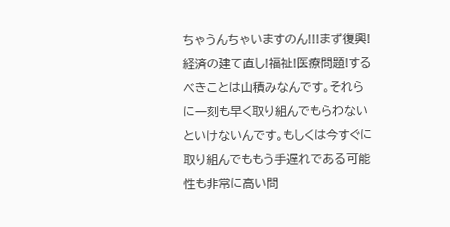ちゃうんちゃいますのん!!!まず復興!経済の建て直し!福祉!医療問題!するべきことは山積みなんです。それらに一刻も早く取り組んでもらわないといけないんです。もしくは今すぐに取り組んでももう手遅れである可能性も非常に高い問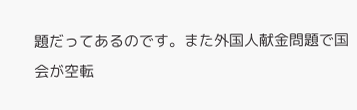題だってあるのです。また外国人献金問題で国会が空転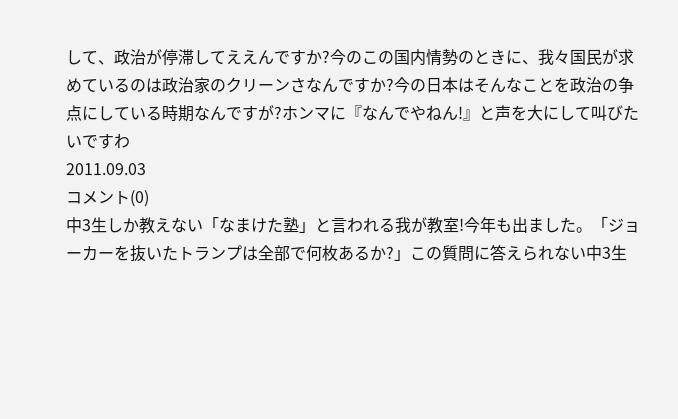して、政治が停滞してええんですか?今のこの国内情勢のときに、我々国民が求めているのは政治家のクリーンさなんですか?今の日本はそんなことを政治の争点にしている時期なんですが?ホンマに『なんでやねん!』と声を大にして叫びたいですわ
2011.09.03
コメント(0)
中3生しか教えない「なまけた塾」と言われる我が教室!今年も出ました。「ジョーカーを抜いたトランプは全部で何枚あるか?」この質問に答えられない中3生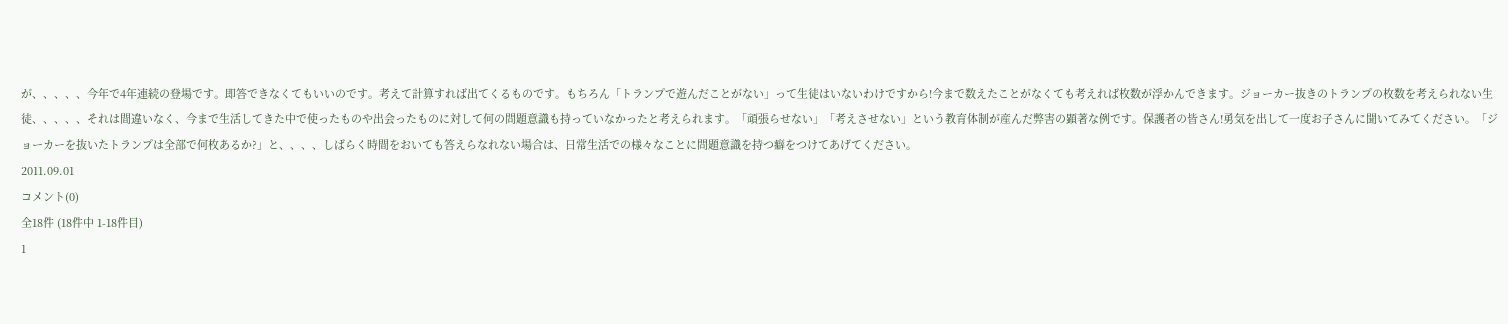が、、、、、今年で4年連続の登場です。即答できなくてもいいのです。考えて計算すれば出てくるものです。もちろん「トランプで遊んだことがない」って生徒はいないわけですから!今まで数えたことがなくても考えれば枚数が浮かんできます。ジョーカー抜きのトランプの枚数を考えられない生徒、、、、、それは間違いなく、今まで生活してきた中で使ったものや出会ったものに対して何の問題意識も持っていなかったと考えられます。「頑張らせない」「考えさせない」という教育体制が産んだ弊害の顕著な例です。保護者の皆さん!勇気を出して一度お子さんに聞いてみてください。「ジョーカーを抜いたトランプは全部で何枚あるか?」と、、、、しばらく時間をおいても答えらなれない場合は、日常生活での様々なことに問題意識を持つ癖をつけてあげてください。
2011.09.01
コメント(0)
全18件 (18件中 1-18件目)
1